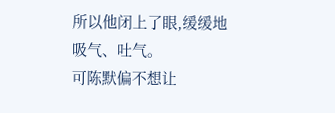所以他闭上了眼,缓缓地吸气、吐气。
可陈默偏不想让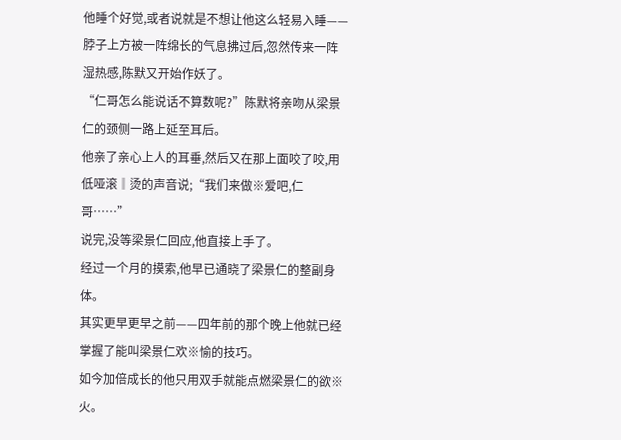他睡个好觉,或者说就是不想让他这么轻易入睡——
脖子上方被一阵绵长的气息拂过后,忽然传来一阵湿热感,陈默又开始作妖了。
“仁哥怎么能说话不算数呢?”陈默将亲吻从梁景仁的颈侧一路上延至耳后。
他亲了亲心上人的耳垂,然后又在那上面咬了咬,用低哑滚‖烫的声音说;“我们来做※爱吧,仁哥……”
说完,没等梁景仁回应,他直接上手了。
经过一个月的摸索,他早已通晓了梁景仁的整副身体。
其实更早更早之前——四年前的那个晚上他就已经掌握了能叫梁景仁欢※愉的技巧。
如今加倍成长的他只用双手就能点燃梁景仁的欲※火。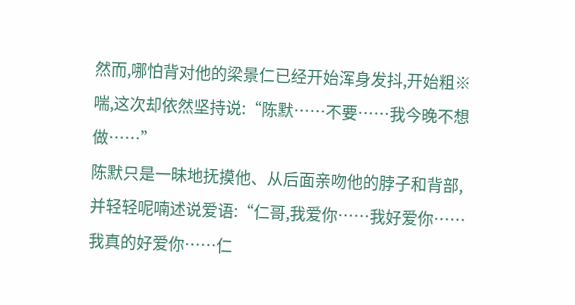然而,哪怕背对他的梁景仁已经开始浑身发抖,开始粗※喘,这次却依然坚持说:“陈默……不要……我今晚不想做……”
陈默只是一昧地抚摸他、从后面亲吻他的脖子和背部,并轻轻呢喃述说爱语:“仁哥,我爱你……我好爱你……我真的好爱你……仁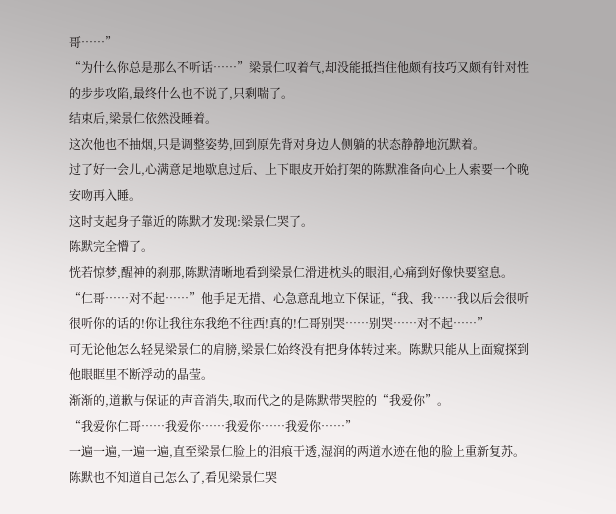哥……”
“为什么你总是那么不听话……”梁景仁叹着气,却没能抵挡住他颇有技巧又颇有针对性的步步攻陷,最终什么也不说了,只剩喘了。
结束后,梁景仁依然没睡着。
这次他也不抽烟,只是调整姿势,回到原先背对身边人侧躺的状态静静地沉默着。
过了好一会儿,心满意足地歇息过后、上下眼皮开始打架的陈默准备向心上人索要一个晚安吻再入睡。
这时支起身子靠近的陈默才发现:梁景仁哭了。
陈默完全懵了。
恍若惊梦,醒神的刹那,陈默清晰地看到梁景仁滑进枕头的眼泪,心痛到好像快要窒息。
“仁哥……对不起……”他手足无措、心急意乱地立下保证,“我、我……我以后会很听很听你的话的!你让我往东我绝不往西!真的!仁哥别哭……别哭……对不起……”
可无论他怎么轻晃梁景仁的肩膀,梁景仁始终没有把身体转过来。陈默只能从上面窥探到他眼眶里不断浮动的晶莹。
渐渐的,道歉与保证的声音消失,取而代之的是陈默带哭腔的“我爱你”。
“我爱你仁哥……我爱你……我爱你……我爱你……”
一遍一遍,一遍一遍,直至梁景仁脸上的泪痕干透,湿润的两道水迹在他的脸上重新复苏。
陈默也不知道自己怎么了,看见梁景仁哭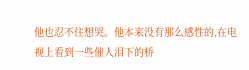他也忍不住想哭。他本来没有那么感性的,在电视上看到一些催人泪下的桥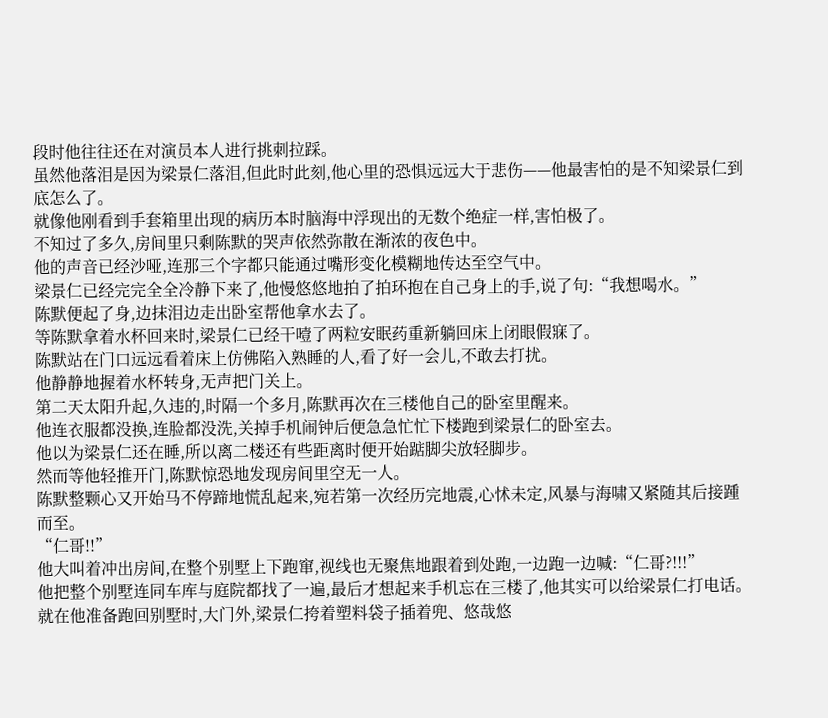段时他往往还在对演员本人进行挑刺拉踩。
虽然他落泪是因为梁景仁落泪,但此时此刻,他心里的恐惧远远大于悲伤——他最害怕的是不知梁景仁到底怎么了。
就像他刚看到手套箱里出现的病历本时脑海中浮现出的无数个绝症一样,害怕极了。
不知过了多久,房间里只剩陈默的哭声依然弥散在渐浓的夜色中。
他的声音已经沙哑,连那三个字都只能通过嘴形变化模糊地传达至空气中。
梁景仁已经完完全全冷静下来了,他慢悠悠地拍了拍环抱在自己身上的手,说了句:“我想喝水。”
陈默便起了身,边抹泪边走出卧室帮他拿水去了。
等陈默拿着水杯回来时,梁景仁已经干噎了两粒安眠药重新躺回床上闭眼假寐了。
陈默站在门口远远看着床上仿佛陷入熟睡的人,看了好一会儿,不敢去打扰。
他静静地握着水杯转身,无声把门关上。
第二天太阳升起,久违的,时隔一个多月,陈默再次在三楼他自己的卧室里醒来。
他连衣服都没换,连脸都没洗,关掉手机闹钟后便急急忙忙下楼跑到梁景仁的卧室去。
他以为梁景仁还在睡,所以离二楼还有些距离时便开始踮脚尖放轻脚步。
然而等他轻推开门,陈默惊恐地发现房间里空无一人。
陈默整颗心又开始马不停蹄地慌乱起来,宛若第一次经历完地震,心怵未定,风暴与海啸又紧随其后接踵而至。
“仁哥!!”
他大叫着冲出房间,在整个别墅上下跑窜,视线也无聚焦地跟着到处跑,一边跑一边喊:“仁哥?!!!”
他把整个别墅连同车库与庭院都找了一遍,最后才想起来手机忘在三楼了,他其实可以给梁景仁打电话。
就在他准备跑回别墅时,大门外,梁景仁挎着塑料袋子插着兜、悠哉悠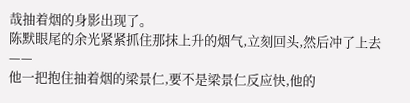哉抽着烟的身影出现了。
陈默眼尾的余光紧紧抓住那抹上升的烟气,立刻回头,然后冲了上去——
他一把抱住抽着烟的梁景仁,要不是梁景仁反应快,他的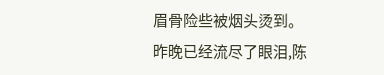眉骨险些被烟头烫到。
昨晚已经流尽了眼泪,陈